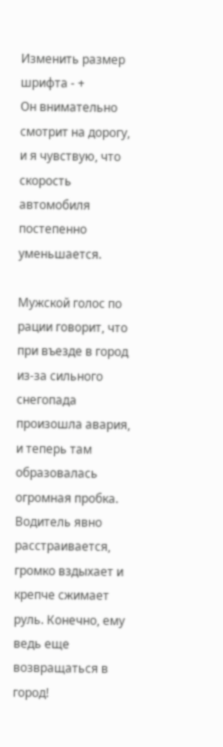Изменить размер шрифта - +
Он внимательно смотрит на дорогу, и я чувствую, что скорость автомобиля постепенно уменьшается.

Мужской голос по рации говорит, что при въезде в город из-за сильного снегопада произошла авария, и теперь там образовалась огромная пробка. Водитель явно расстраивается, громко вздыхает и крепче сжимает руль. Конечно, ему ведь еще возвращаться в город!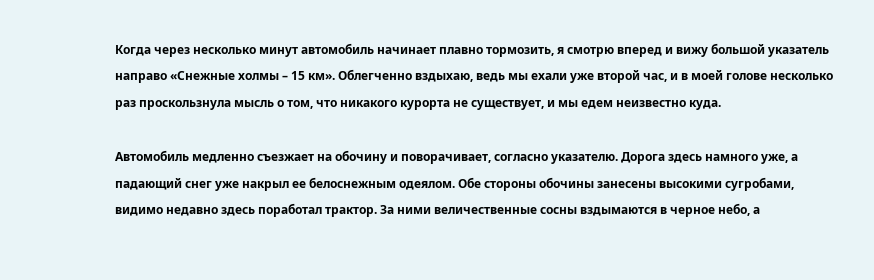Когда через несколько минут автомобиль начинает плавно тормозить, я смотрю вперед и вижу большой указатель направо «Снежные холмы – 15 км». Облегченно вздыхаю, ведь мы ехали уже второй час, и в моей голове несколько раз проскользнула мысль о том, что никакого курорта не существует, и мы едем неизвестно куда.

Автомобиль медленно съезжает на обочину и поворачивает, согласно указателю. Дорога здесь намного уже, а падающий снег уже накрыл ее белоснежным одеялом. Обе стороны обочины занесены высокими сугробами, видимо недавно здесь поработал трактор. За ними величественные сосны вздымаются в черное небо, а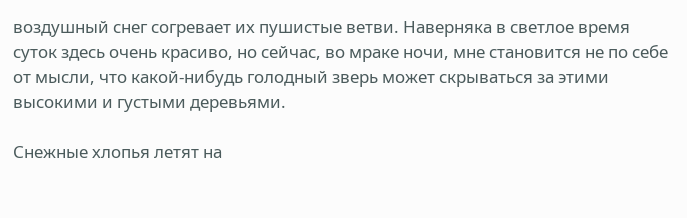воздушный снег согревает их пушистые ветви. Наверняка в светлое время суток здесь очень красиво, но сейчас, во мраке ночи, мне становится не по себе от мысли, что какой-нибудь голодный зверь может скрываться за этими высокими и густыми деревьями.

Снежные хлопья летят на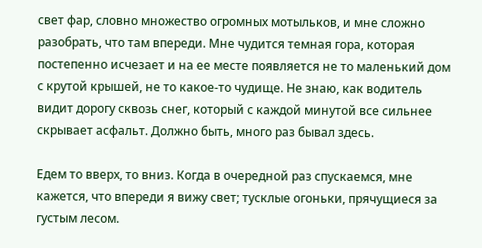свет фар, словно множество огромных мотыльков, и мне сложно разобрать, что там впереди. Мне чудится темная гора, которая постепенно исчезает и на ее месте появляется не то маленький дом с крутой крышей, не то какое-то чудище. Не знаю, как водитель видит дорогу сквозь снег, который с каждой минутой все сильнее скрывает асфальт. Должно быть, много раз бывал здесь.

Едем то вверх, то вниз. Когда в очередной раз спускаемся, мне кажется, что впереди я вижу свет; тусклые огоньки, прячущиеся за густым лесом.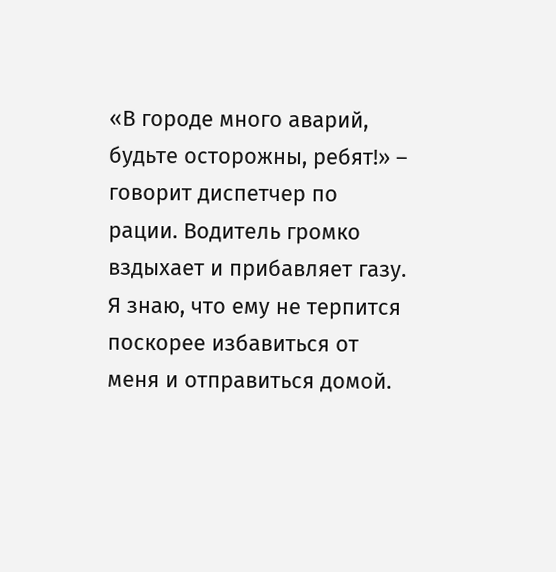«В городе много аварий, будьте осторожны, ребят!» – говорит диспетчер по рации. Водитель громко вздыхает и прибавляет газу. Я знаю, что ему не терпится поскорее избавиться от меня и отправиться домой.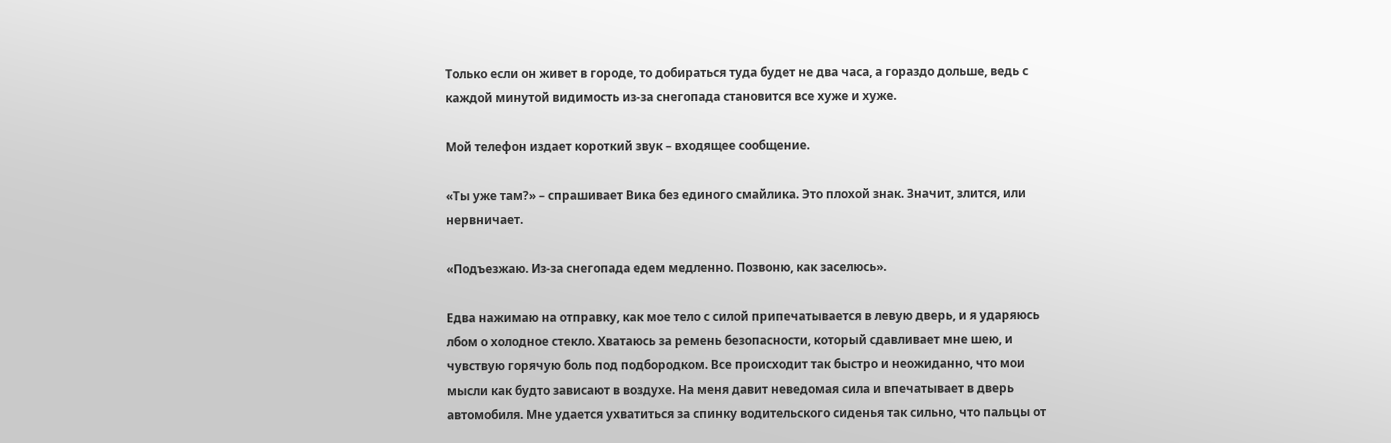Только если он живет в городе, то добираться туда будет не два часа, а гораздо дольше, ведь с каждой минутой видимость из-за снегопада становится все хуже и хуже.

Мой телефон издает короткий звук – входящее сообщение.

«Ты уже там?» – спрашивает Вика без единого смайлика. Это плохой знак. Значит, злится, или нервничает.

«Подъезжаю. Из-за снегопада едем медленно. Позвоню, как заселюсь».

Едва нажимаю на отправку, как мое тело с силой припечатывается в левую дверь, и я ударяюсь лбом о холодное стекло. Хватаюсь за ремень безопасности, который сдавливает мне шею, и чувствую горячую боль под подбородком. Все происходит так быстро и неожиданно, что мои мысли как будто зависают в воздухе. На меня давит неведомая сила и впечатывает в дверь автомобиля. Мне удается ухватиться за спинку водительского сиденья так сильно, что пальцы от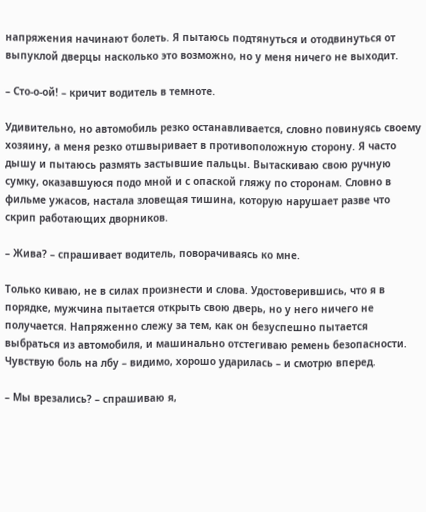напряжения начинают болеть. Я пытаюсь подтянуться и отодвинуться от выпуклой дверцы насколько это возможно, но у меня ничего не выходит.

– Сто-о-ой! – кричит водитель в темноте.

Удивительно, но автомобиль резко останавливается, словно повинуясь своему хозяину, а меня резко отшвыривает в противоположную сторону. Я часто дышу и пытаюсь размять застывшие пальцы. Вытаскиваю свою ручную сумку, оказавшуюся подо мной и с опаской гляжу по сторонам. Словно в фильме ужасов, настала зловещая тишина, которую нарушает разве что скрип работающих дворников.

– Жива? – спрашивает водитель, поворачиваясь ко мне.

Только киваю, не в силах произнести и слова. Удостоверившись, что я в порядке, мужчина пытается открыть свою дверь, но у него ничего не получается. Напряженно слежу за тем, как он безуспешно пытается выбраться из автомобиля, и машинально отстегиваю ремень безопасности. Чувствую боль на лбу – видимо, хорошо ударилась – и смотрю вперед.

– Мы врезались? – спрашиваю я,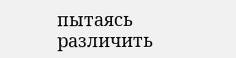пытаясь различить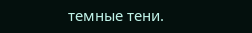темные тени.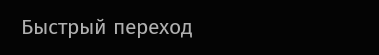Быстрый переход